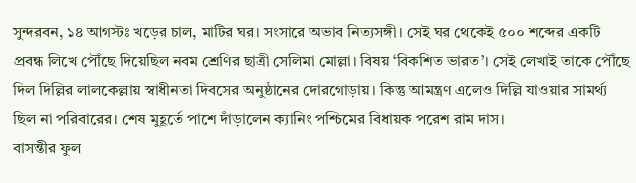সুন্দরবন, ১৪ আগস্টঃ খড়ের চাল, মাটির ঘর। সংসারে অভাব নিত্যসঙ্গী। সেই ঘর থেকেই ৫০০ শব্দের একটি প্রবন্ধ লিখে পৌঁছে দিয়েছিল নবম শ্রেণির ছাত্রী সেলিমা মোল্লা। বিষয় ‘বিকশিত ভারত’। সেই লেখাই তাকে পৌঁছে দিল দিল্লির লালকেল্লায় স্বাধীনতা দিবসের অনুষ্ঠানের দোরগোড়ায়। কিন্তু আমন্ত্রণ এলেও দিল্লি যাওয়ার সামর্থ্য ছিল না পরিবারের। শেষ মুহূর্তে পাশে দাঁড়ালেন ক্যানিং পশ্চিমের বিধায়ক পরেশ রাম দাস।
বাসন্তীর ফুল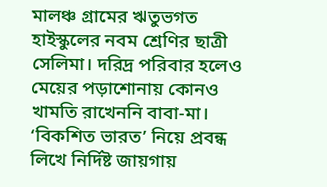মালঞ্চ গ্রামের ঋতুভগত হাইস্কুলের নবম শ্রেণির ছাত্রী সেলিমা। দরিদ্র পরিবার হলেও মেয়ের পড়াশোনায় কোনও খামতি রাখেননি বাবা-মা। ‘বিকশিত ভারত’ নিয়ে প্রবন্ধ লিখে নির্দিষ্ট জায়গায়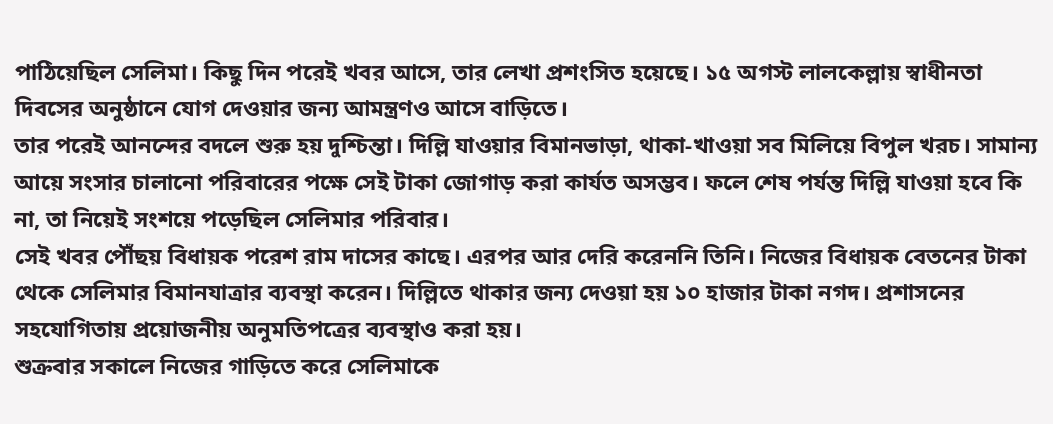পাঠিয়েছিল সেলিমা। কিছু দিন পরেই খবর আসে, তার লেখা প্রশংসিত হয়েছে। ১৫ অগস্ট লালকেল্লায় স্বাধীনতা দিবসের অনুষ্ঠানে যোগ দেওয়ার জন্য আমন্ত্রণও আসে বাড়িতে।
তার পরেই আনন্দের বদলে শুরু হয় দুশ্চিন্তা। দিল্লি যাওয়ার বিমানভাড়া, থাকা-খাওয়া সব মিলিয়ে বিপুল খরচ। সামান্য আয়ে সংসার চালানো পরিবারের পক্ষে সেই টাকা জোগাড় করা কার্যত অসম্ভব। ফলে শেষ পর্যন্ত দিল্লি যাওয়া হবে কি না, তা নিয়েই সংশয়ে পড়েছিল সেলিমার পরিবার।
সেই খবর পৌঁছয় বিধায়ক পরেশ রাম দাসের কাছে। এরপর আর দেরি করেননি তিনি। নিজের বিধায়ক বেতনের টাকা থেকে সেলিমার বিমানযাত্রার ব্যবস্থা করেন। দিল্লিতে থাকার জন্য দেওয়া হয় ১০ হাজার টাকা নগদ। প্রশাসনের সহযোগিতায় প্রয়োজনীয় অনুমতিপত্রের ব্যবস্থাও করা হয়।
শুক্রবার সকালে নিজের গাড়িতে করে সেলিমাকে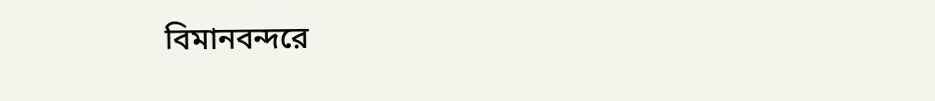বিমানবন্দরে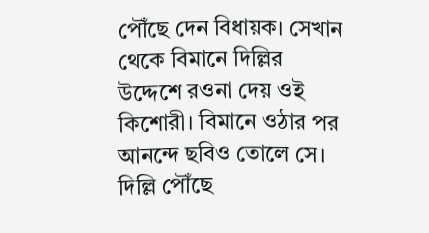পৌঁছে দেন বিধায়ক। সেখান থেকে বিমানে দিল্লির উদ্দেশে রওনা দেয় ওই কিশোরী। বিমানে ওঠার পর আনন্দে ছবিও তোলে সে। দিল্লি পৌঁছে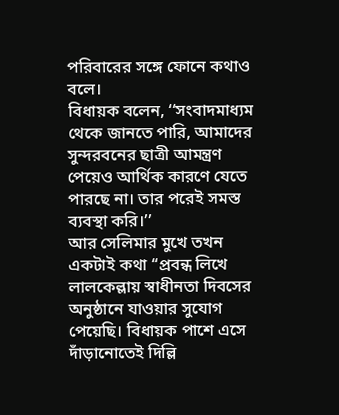পরিবারের সঙ্গে ফোনে কথাও বলে।
বিধায়ক বলেন, ‘‘সংবাদমাধ্যম থেকে জানতে পারি, আমাদের সুন্দরবনের ছাত্রী আমন্ত্রণ পেয়েও আর্থিক কারণে যেতে পারছে না। তার পরেই সমস্ত ব্যবস্থা করি।’’
আর সেলিমার মুখে তখন একটাই কথা ‘‘প্রবন্ধ লিখে লালকেল্লায় স্বাধীনতা দিবসের অনুষ্ঠানে যাওয়ার সুযোগ পেয়েছি। বিধায়ক পাশে এসে দাঁড়ানোতেই দিল্লি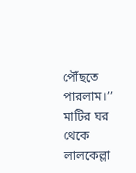পৌঁছতে পারলাম।’’ মাটির ঘর থেকে লালকেল্লা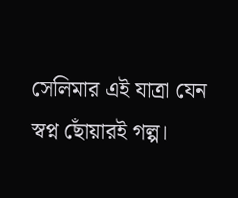সেলিমার এই যাত্রা যেন স্বপ্ন ছোঁয়ারই গল্প।